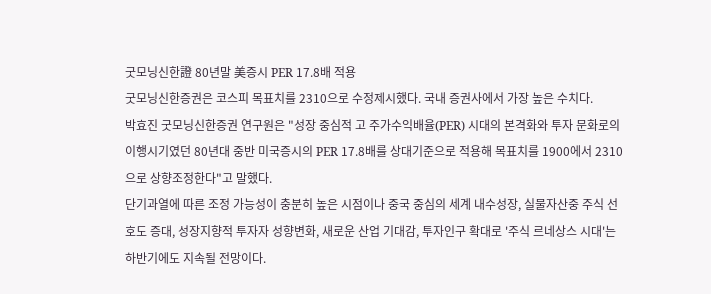굿모닝신한證 80년말 美증시 PER 17.8배 적용
굿모닝신한증권은 코스피 목표치를 2310으로 수정제시했다. 국내 증권사에서 가장 높은 수치다.
박효진 굿모닝신한증권 연구원은 "성장 중심적 고 주가수익배율(PER) 시대의 본격화와 투자 문화로의 이행시기였던 80년대 중반 미국증시의 PER 17.8배를 상대기준으로 적용해 목표치를 1900에서 2310으로 상향조정한다"고 말했다.
단기과열에 따른 조정 가능성이 충분히 높은 시점이나 중국 중심의 세계 내수성장, 실물자산중 주식 선호도 증대, 성장지향적 투자자 성향변화, 새로운 산업 기대감, 투자인구 확대로 '주식 르네상스 시대'는 하반기에도 지속될 전망이다.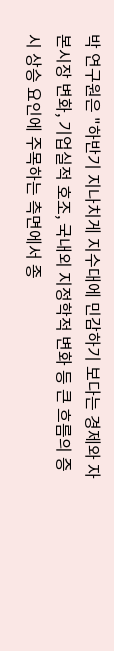박 연구원은 "하반기 지나치게 지수대에 민감하기 보다는 경제와 자본시장 변화, 기업실적 호조, 국내외 지정학적 변화 등 큰 흐름의 증시 상승 요인에 주목하는 측면에서 종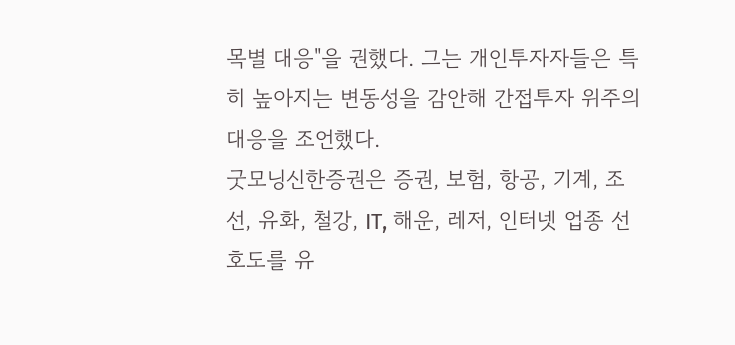목별 대응"을 권했다. 그는 개인투자자들은 특히 높아지는 변동성을 감안해 간접투자 위주의 대응을 조언했다.
굿모닝신한증권은 증권, 보험, 항공, 기계, 조선, 유화, 철강, IT, 해운, 레저, 인터넷 업종 선호도를 유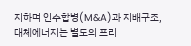지하며 인수합병(M&A)과 지배구조, 대체에너지는 별도의 프리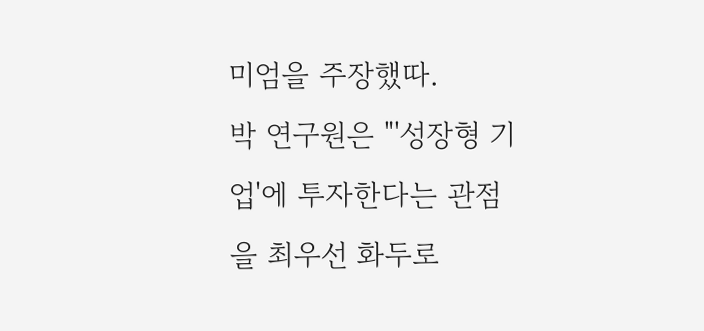미엄을 주장했따.
박 연구원은 "'성장형 기업'에 투자한다는 관점을 최우선 화두로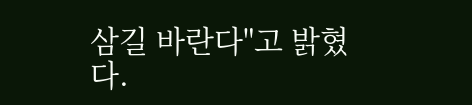삼길 바란다"고 밝혔다.